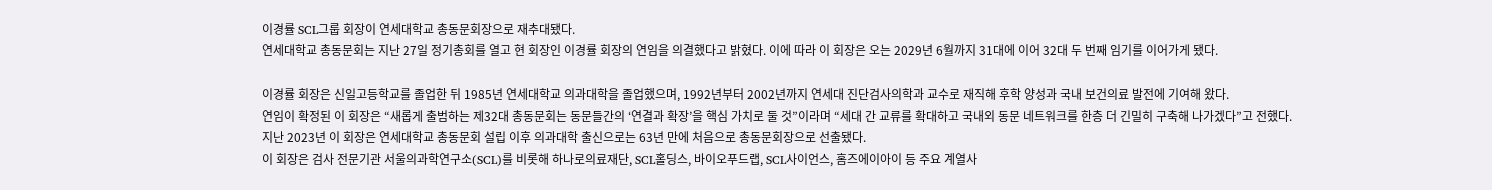이경률 SCL그룹 회장이 연세대학교 총동문회장으로 재추대됐다.
연세대학교 총동문회는 지난 27일 정기총회를 열고 현 회장인 이경률 회장의 연임을 의결했다고 밝혔다. 이에 따라 이 회장은 오는 2029년 6월까지 31대에 이어 32대 두 번째 임기를 이어가게 됐다.

이경률 회장은 신일고등학교를 졸업한 뒤 1985년 연세대학교 의과대학을 졸업했으며, 1992년부터 2002년까지 연세대 진단검사의학과 교수로 재직해 후학 양성과 국내 보건의료 발전에 기여해 왔다.
연임이 확정된 이 회장은 “새롭게 출범하는 제32대 총동문회는 동문들간의 ‘연결과 확장’을 핵심 가치로 둘 것”이라며 “세대 간 교류를 확대하고 국내외 동문 네트워크를 한층 더 긴밀히 구축해 나가겠다”고 전했다.
지난 2023년 이 회장은 연세대학교 총동문회 설립 이후 의과대학 출신으로는 63년 만에 처음으로 총동문회장으로 선출됐다.
이 회장은 검사 전문기관 서울의과학연구소(SCL)를 비롯해 하나로의료재단, SCL홀딩스, 바이오푸드랩, SCL사이언스, 홈즈에이아이 등 주요 계열사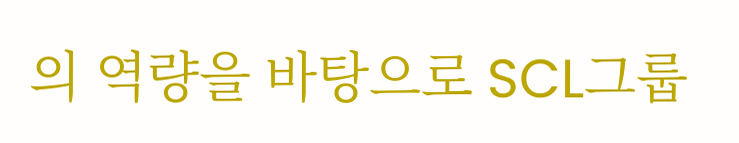의 역량을 바탕으로 SCL그룹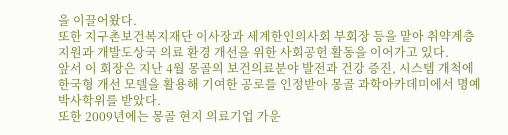을 이끌어왔다.
또한 지구촌보건복지재단 이사장과 세계한인의사회 부회장 등을 맡아 취약계층 지원과 개발도상국 의료 환경 개선을 위한 사회공헌 활동을 이어가고 있다.
앞서 이 회장은 지난 4월 몽골의 보건의료분야 발전과 건강 증진, 시스템 개척에 한국형 개선 모델을 활용해 기여한 공로를 인정받아 몽골 과학아카데미에서 명예박사학위를 받았다.
또한 2009년에는 몽골 현지 의료기업 가운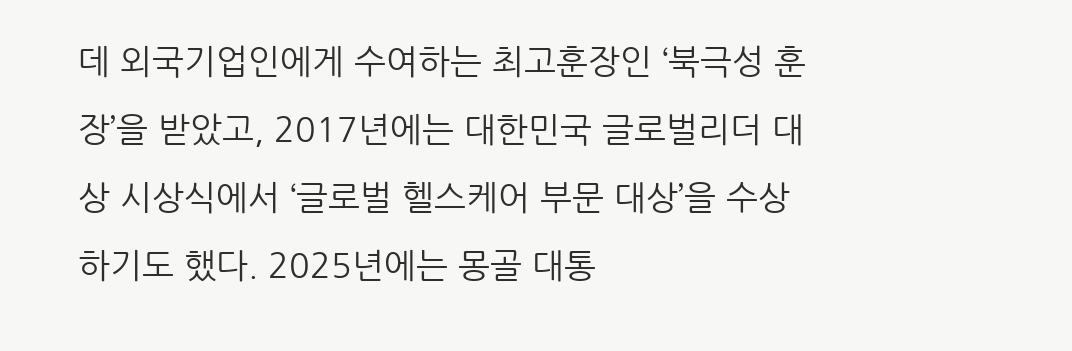데 외국기업인에게 수여하는 최고훈장인 ‘북극성 훈장’을 받았고, 2017년에는 대한민국 글로벌리더 대상 시상식에서 ‘글로벌 헬스케어 부문 대상’을 수상하기도 했다. 2025년에는 몽골 대통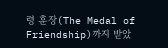령 훈장(The Medal of Friendship)까지 받았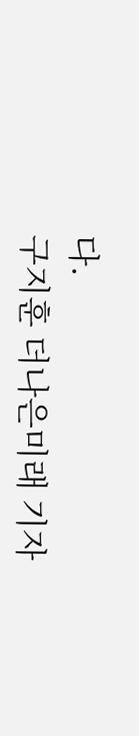다.
구지훈 더나은미래 기자